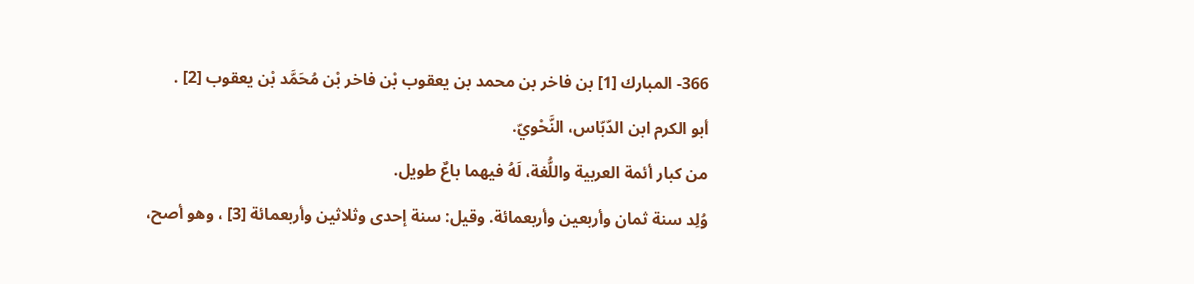366- المبارك [1] بن فاخر بن محمد بن يعقوب بْن فاخر بْن مُحَمَّد بْن يعقوب [2] .
أبو الكرم ابن الدّبّاس، النَّحْويّ.
من كبار أئمة العربية واللُّغة، لَهُ فيهما باعٌ طويل.
وُلِد سنة ثمان وأربعين وأربعمائة. وقيل: سنة إحدى وثلاثين وأربعمائة [3] ، وهو أصح،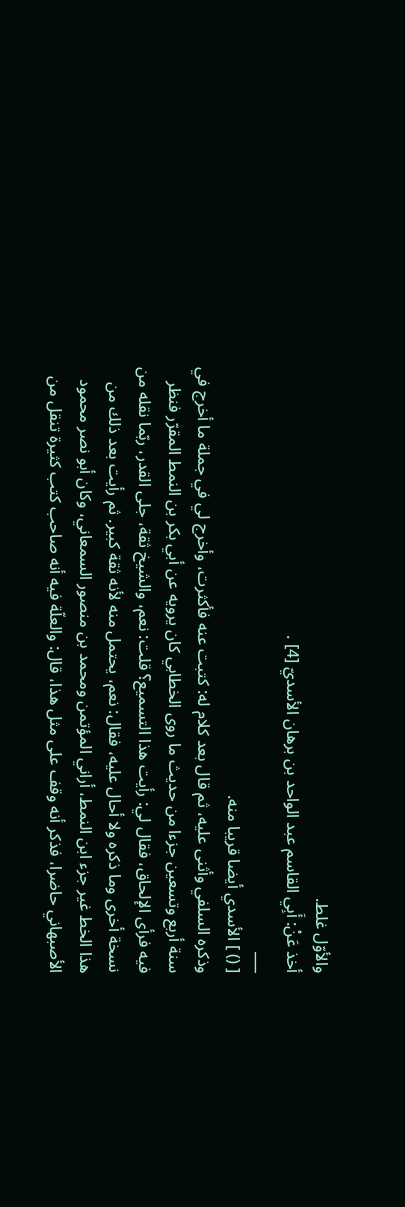والأوّل غلط.
أخذ عَنْ: أَبِي القاسم عبد الواحد بن برهان الأسديّ [4] .
___
[ () ] الأسدي أيضا قريبا منه.
وذكره السلفي وأثنى عليه، ثم قال بعد كلام له: كتبت عنه فأكثرت، وأخرج لي في جملة ما أخرج في سنة أربع وتسعين جزءا من حديث ما روى الخطابي كان يرويه عن أبي بكر بن النمط المقرّر فنظر فيه فرأى الإلحاق، فقال لي: رأيت هذا التسميع؟ قلت: نعم، والشيخ ثقة، جلى القدر، ربّما نقله من نسخة أخرى وما ذكره ولا أحال عليه، فقال: نعم، يحتمل منه لأنه ثقة كبير. ثم رأيت بعد ذلك من هذا الخط غير جزء ابن النمط، أراني المؤتمن ومحمد بن منصور السمعاني، وكان أبو نصر محمود الأصبهاني حاضرا، فذكر أنه وقف على مثل هذا، قال: والعلّة فيه أنه صاحب كتب كثيرة تنقل من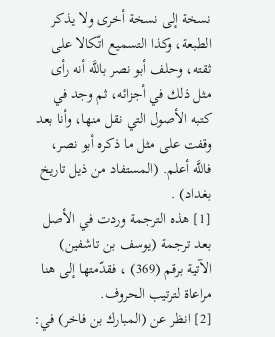نسخة إلى نسخة أخرى ولا يذكر الطبعة، وكذا التسميع اتّكالا على ثقته، وحلف أبو نصر باللَّه أنه رأى مثل ذلك في أجزائه، ثم وجد في كتبه الأصول التي نقل منها، وأنا بعد وقفت على مثل ما ذكره أبو نصر، فاللَّه أعلم. (المستفاد من ذيل تاريخ بغداد) .
[1] هذه الترجمة وردت في الأصل بعد ترجمة (يوسف بن تاشفين) الآتية برقم (369) ، فقدّمتها إلى هنا مراعاة لترتيب الحروف.
[2] انظر عن (المبارك بن فاخر) في: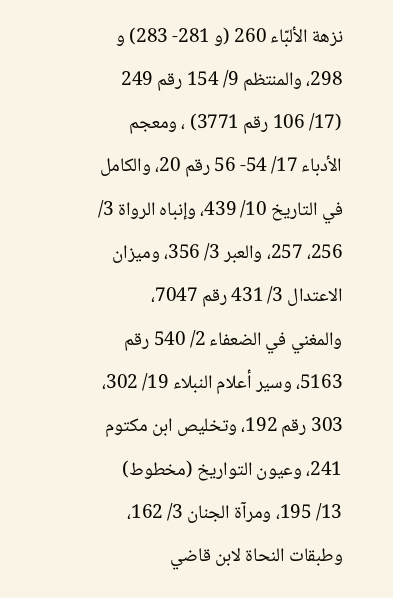نزهة الألبّاء 260 (و 281- 283) و 298، والمنتظم 9/ 154 رقم 249 (17/ 106 رقم 3771) ، ومعجم الأدباء 17/ 54- 56 رقم 20، والكامل في التاريخ 10/ 439، وإنباه الرواة 3/ 256، 257، والعبر 3/ 356، وميزان الاعتدال 3/ 431 رقم 7047، والمغني في الضعفاء 2/ 540 رقم 5163، وسير أعلام النبلاء 19/ 302، 303 رقم 192، وتخليص ابن مكتوم 241، وعيون التواريخ (مخطوط) 13/ 195، ومرآة الجنان 3/ 162، وطبقات النحاة لابن قاضي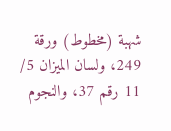شهبة (مخطوط) ورقة 249، ولسان الميزان 5/ 11 رقم 37، والنجوم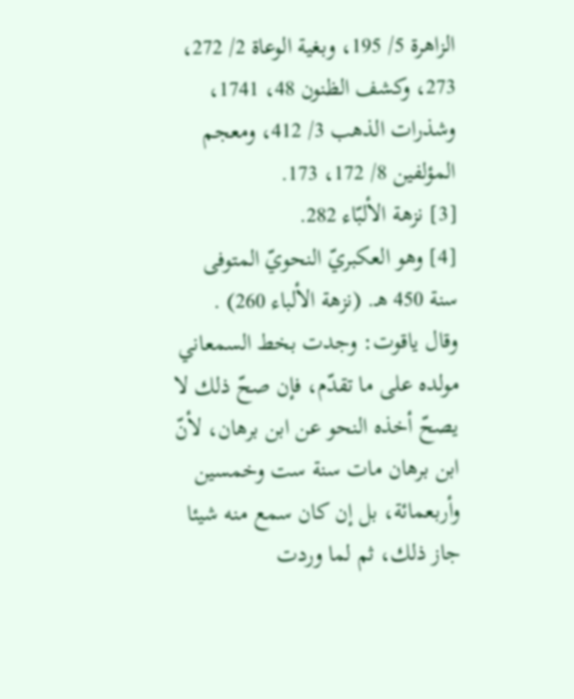الزاهرة 5/ 195، وبغية الوعاة 2/ 272، 273، وكشف الظنون 48، 1741، وشذرات الذهب 3/ 412، ومعجم المؤلفين 8/ 172، 173.
[3] نزهة الألبّاء 282.
[4] وهو العكبريّ النحويّ المتوفى سنة 450 هـ. (نزهة الألباء 260) .
وقال ياقوت: وجدت بخط السمعاني مولده على ما تقدّم، فإن صحّ ذلك لا يصحّ أخذه النحو عن ابن برهان، لأنّ ابن برهان مات سنة ست وخمسين وأربعمائة، بل إن كان سمع منه شيئا جاز ذلك، ثم لما وردت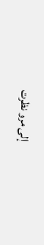إلى مرو نظرت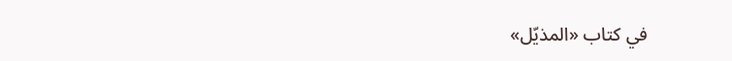في كتاب «المذيّل»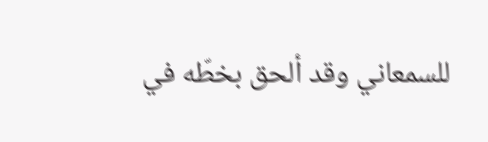للسمعاني وقد ألحق بخطّه في